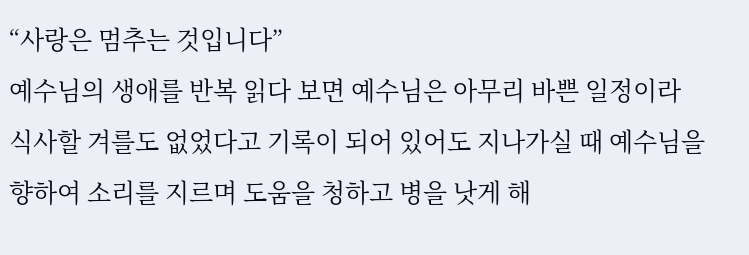“사랑은 멈추는 것입니다”
예수님의 생애를 반복 읽다 보면 예수님은 아무리 바쁜 일정이라 식사할 겨를도 없었다고 기록이 되어 있어도 지나가실 때 예수님을 향하여 소리를 지르며 도움을 청하고 병을 낫게 해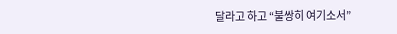달라고 하고 “불쌍히 여기소서”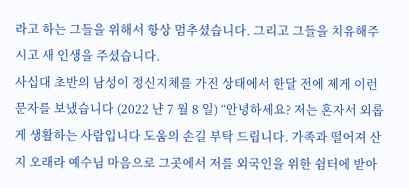라고 하는 그들을 위해서 항상 멈추셨습니다. 그리고 그들을 치유해주시고 새 인생을 주셨습니다.
사십대 초반의 남성이 정신지체를 가진 상태에서 한달 전에 제게 이런 문자를 보냈습니다 (2022 냔 7 월 8 일) “안녕하세요? 저는 혼자서 외롭게 생활하는 사람입니다 도움의 손길 부탁 드립니다. 가족과 떨어져 산지 오래라 예수님 마음으로 그곳에서 저를 외국인을 위한 쉼터에 받아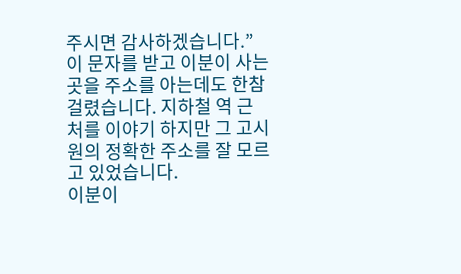주시면 감사하겠습니다.” 이 문자를 받고 이분이 사는 곳을 주소를 아는데도 한참 걸렸습니다. 지하철 역 근처를 이야기 하지만 그 고시원의 정확한 주소를 잘 모르고 있었습니다.
이분이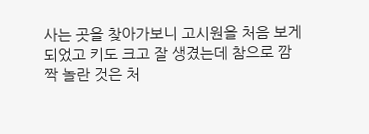사는 곳을 찾아가보니 고시원을 처음 보게 되었고 키도 크고 잘 생겼는데 참으로 깜짝 놀란 것은 처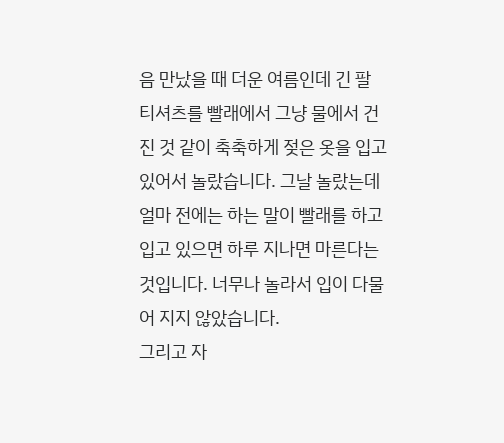음 만났을 때 더운 여름인데 긴 팔 티셔츠를 빨래에서 그냥 물에서 건진 것 같이 축축하게 젖은 옷을 입고 있어서 놀랐습니다. 그날 놀랐는데 얼마 전에는 하는 말이 빨래를 하고 입고 있으면 하루 지나면 마른다는 것입니다. 너무나 놀라서 입이 다물어 지지 않았습니다.
그리고 자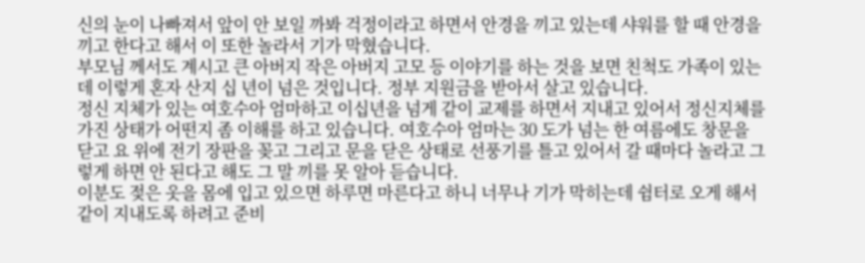신의 눈이 나빠져서 앞이 안 보일 까봐 걱정이라고 하면서 안경을 끼고 있는데 샤워를 할 때 안경을 끼고 한다고 해서 이 또한 놀라서 기가 막혔습니다.
부모님 께서도 계시고 큰 아버지 작은 아버지 고모 등 이야기를 하는 것을 보면 친척도 가족이 있는데 이렇게 혼자 산지 십 년이 넘은 것입니다. 정부 지원금을 받아서 살고 있습니다.
정신 지체가 있는 여호수아 엄마하고 이십년을 넘게 같이 교제를 하면서 지내고 있어서 정신지체를 가진 상태가 어떤지 좀 이해를 하고 있습니다. 여호수아 엄마는 30 도가 넘는 한 여름에도 창문을 닫고 요 위에 전기 장판을 꽂고 그리고 문을 닫은 상태로 선풍기를 틀고 있어서 갈 때마다 놀라고 그렇게 하면 안 된다고 해도 그 말 끼를 못 알아 듣습니다.
이분도 젖은 옷을 몸에 입고 있으면 하루면 마른다고 하니 너무나 기가 막히는데 쉼터로 오게 해서 같이 지내도록 하려고 준비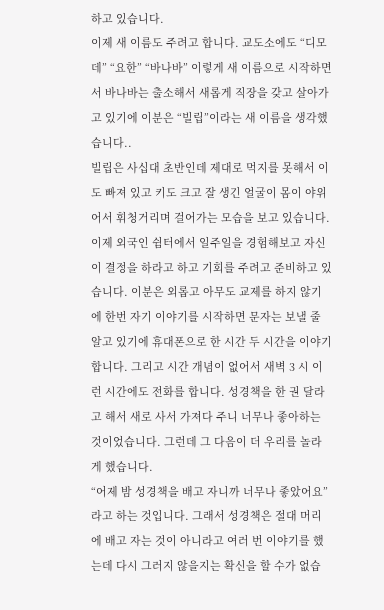하고 있습니다.
이제 새 이름도 주려고 합니다. 교도소에도 “디모데” “요한” “바나바” 이렇게 새 이름으로 시작하면서 바나바는 출소해서 새롭게 직장을 갖고 살아가고 있기에 이분은 “빌립”이라는 새 이름을 생각했습니다..
빌립은 사십대 초반인데 제대로 먹지를 못해서 이도 빠져 있고 키도 크고 잘 생긴 얼굴이 몸이 야위어서 휘청거리며 걸어가는 모습을 보고 있습니다. 이제 외국인 쉼터에서 일주일을 경험해보고 자신이 결정을 하라고 하고 기회를 주려고 준비하고 있습니다. 이분은 외롭고 아무도 교제를 하지 않기에 한번 자기 이야기를 시작하면 문자는 보낼 줄 알고 있기에 휴대폰으로 한 시간 두 시간을 이야기 합니다. 그리고 시간 개념이 없어서 새벽 3 시 이런 시간에도 전화를 합니다. 성경책을 한 권 달라고 해서 새로 사서 가져다 주니 너무나 좋아하는 것이었습니다. 그런데 그 다음이 더 우리를 놀라게 했습니다.
“어제 밤 성경책을 배고 자니까 너무나 좋았어요” 라고 하는 것입니다. 그래서 성경책은 절대 머리에 배고 자는 것이 아니라고 여러 번 이야기를 했는데 다시 그러지 않을지는 확신을 할 수가 없습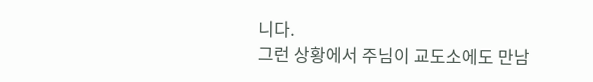니다.
그런 상황에서 주님이 교도소에도 만남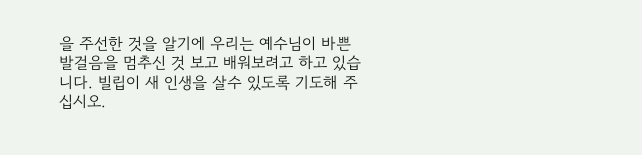을 주선한 것을 알기에 우리는 예수님이 바쁜 발걸음을 멈추신 것 보고 배워보려고 하고 있습니다. 빌립이 새 인생을 살수 있도록 기도해 주십시오.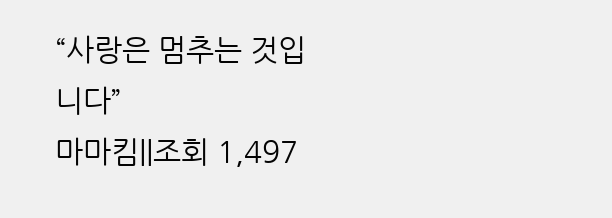“사랑은 멈추는 것입니다”
마마킴||조회 1,497